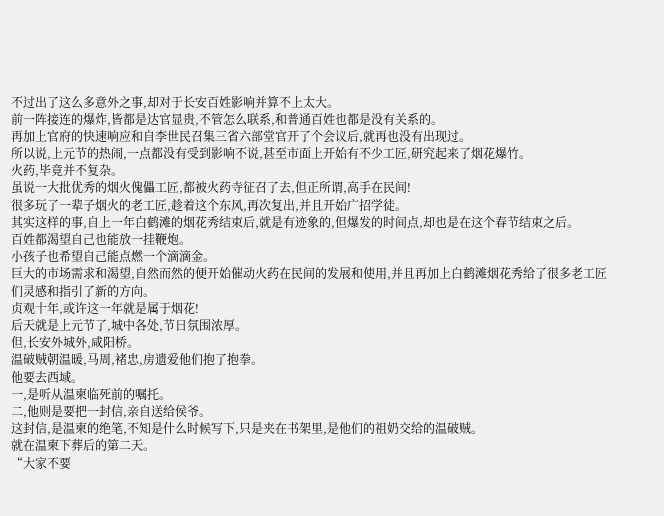不过出了这么多意外之事,却对于长安百姓影响并算不上太大。
前一阵接连的爆炸,皆都是达官显贵,不管怎么联系,和普通百姓也都是没有关系的。
再加上官府的快速响应和自李世民召集三省六部堂官开了个会议后,就再也没有出现过。
所以说,上元节的热闹,一点都没有受到影响不说,甚至市面上开始有不少工匠,研究起来了烟花爆竹。
火药,毕竟并不复杂。
虽说一大批优秀的烟火傀儡工匠,都被火药寺征召了去,但正所谓,高手在民间!
很多玩了一辈子烟火的老工匠,趁着这个东风,再次复出,并且开始广招学徒。
其实这样的事,自上一年白鹤滩的烟花秀结束后,就是有迹象的,但爆发的时间点,却也是在这个春节结束之后。
百姓都渴望自己也能放一挂鞭炮。
小孩子也希望自己能点燃一个滴滴金。
巨大的市场需求和渴望,自然而然的便开始催动火药在民间的发展和使用,并且再加上白鹤滩烟花秀给了很多老工匠们灵感和指引了新的方向。
贞观十年,或许这一年就是属于烟花!
后天就是上元节了,城中各处,节日氛围浓厚。
但,长安外城外,咸阳桥。
温破贼朝温暖,马周,褚忠,房遗爱他们抱了抱拳。
他要去西域。
一,是听从温柬临死前的嘱托。
二,他则是要把一封信,亲自送给侯爷。
这封信,是温柬的绝笔,不知是什么时候写下,只是夹在书架里,是他们的祖奶交给的温破贼。
就在温柬下葬后的第二天。
“大家不要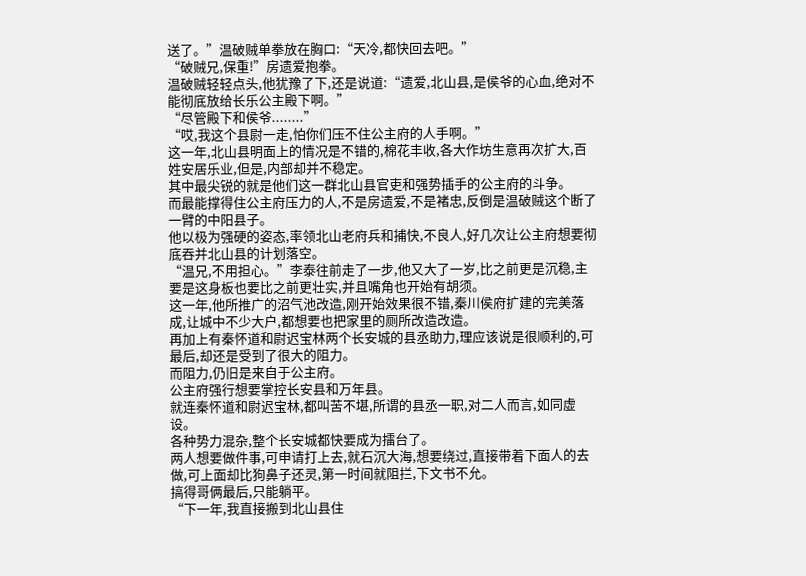送了。”温破贼单拳放在胸口:“天冷,都快回去吧。”
“破贼兄,保重!”房遗爱抱拳。
温破贼轻轻点头,他犹豫了下,还是说道:“遗爱,北山县,是侯爷的心血,绝对不能彻底放给长乐公主殿下啊。”
“尽管殿下和侯爷........”
“哎,我这个县尉一走,怕你们压不住公主府的人手啊。”
这一年,北山县明面上的情况是不错的,棉花丰收,各大作坊生意再次扩大,百姓安居乐业,但是,内部却并不稳定。
其中最尖锐的就是他们这一群北山县官吏和强势插手的公主府的斗争。
而最能撑得住公主府压力的人,不是房遗爱,不是褚忠,反倒是温破贼这个断了一臂的中阳县子。
他以极为强硬的姿态,率领北山老府兵和捕快,不良人,好几次让公主府想要彻底吞并北山县的计划落空。
“温兄,不用担心。”李泰往前走了一步,他又大了一岁,比之前更是沉稳,主要是这身板也要比之前更壮实,并且嘴角也开始有胡须。
这一年,他所推广的沼气池改造,刚开始效果很不错,秦川侯府扩建的完美落成,让城中不少大户,都想要也把家里的厕所改造改造。
再加上有秦怀道和尉迟宝林两个长安城的县丞助力,理应该说是很顺利的,可最后,却还是受到了很大的阻力。
而阻力,仍旧是来自于公主府。
公主府强行想要掌控长安县和万年县。
就连秦怀道和尉迟宝林,都叫苦不堪,所谓的县丞一职,对二人而言,如同虚设。
各种势力混杂,整个长安城都快要成为擂台了。
两人想要做件事,可申请打上去,就石沉大海,想要绕过,直接带着下面人的去做,可上面却比狗鼻子还灵,第一时间就阻拦,下文书不允。
搞得哥俩最后,只能躺平。
“下一年,我直接搬到北山县住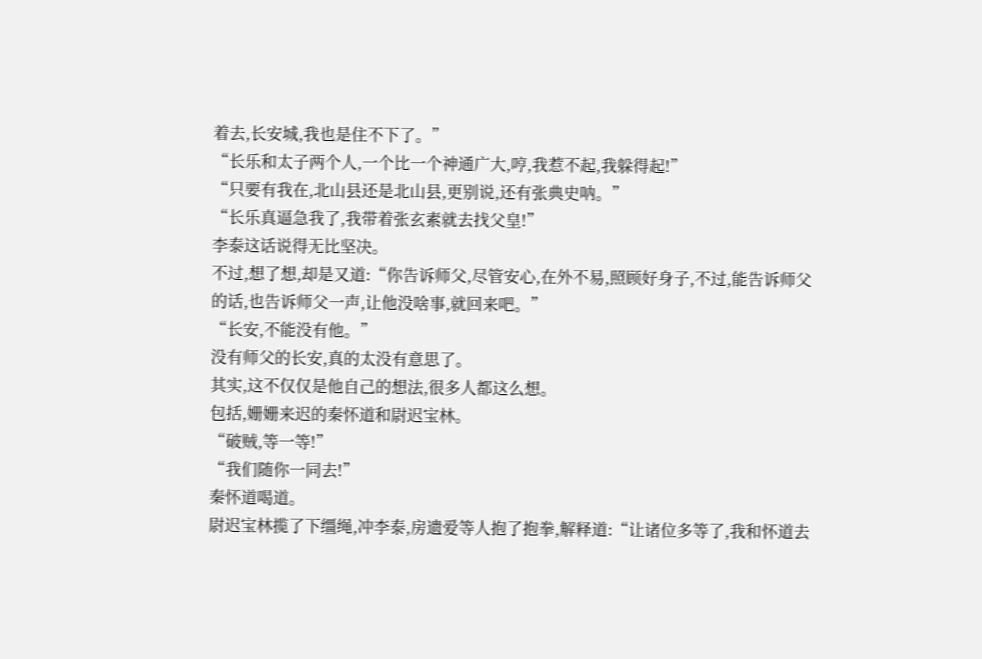着去,长安城,我也是住不下了。”
“长乐和太子两个人,一个比一个神通广大,哼,我惹不起,我躲得起!”
“只要有我在,北山县还是北山县,更别说,还有张典史呐。”
“长乐真逼急我了,我带着张玄素就去找父皇!”
李泰这话说得无比坚决。
不过,想了想,却是又道:“你告诉师父,尽管安心,在外不易,照顾好身子,不过,能告诉师父的话,也告诉师父一声,让他没啥事,就回来吧。”
“长安,不能没有他。”
没有师父的长安,真的太没有意思了。
其实,这不仅仅是他自己的想法,很多人都这么想。
包括,姗姗来迟的秦怀道和尉迟宝林。
“破贼,等一等!”
“我们随你一同去!”
秦怀道喝道。
尉迟宝林揽了下缰绳,冲李泰,房遗爱等人抱了抱拳,解释道:“让诸位多等了,我和怀道去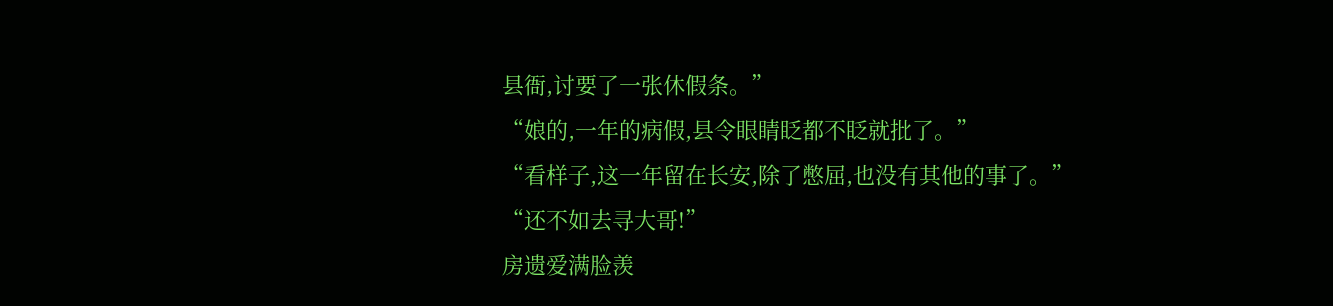县衙,讨要了一张休假条。”
“娘的,一年的病假,县令眼睛眨都不眨就批了。”
“看样子,这一年留在长安,除了憋屈,也没有其他的事了。”
“还不如去寻大哥!”
房遗爱满脸羡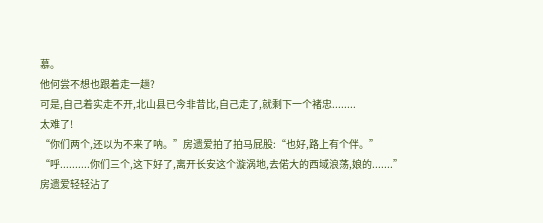慕。
他何尝不想也跟着走一趟?
可是,自己着实走不开,北山县已今非昔比,自己走了,就剩下一个褚忠........
太难了!
“你们两个,还以为不来了呐。”房遗爱拍了拍马屁股:“也好,路上有个伴。”
“呼..........你们三个,这下好了,离开长安这个漩涡地,去偌大的西域浪荡,娘的.......”
房遗爱轻轻沾了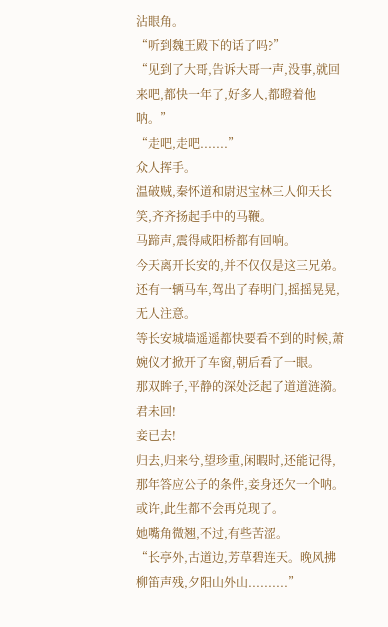沾眼角。
“听到魏王殿下的话了吗?”
“见到了大哥,告诉大哥一声,没事,就回来吧,都快一年了,好多人,都瞪着他呐。”
“走吧,走吧.......”
众人挥手。
温破贼,秦怀道和尉迟宝林三人仰天长笑,齐齐扬起手中的马鞭。
马蹄声,震得咸阳桥都有回响。
今天离开长安的,并不仅仅是这三兄弟。
还有一辆马车,驾出了春明门,摇摇晃晃,无人注意。
等长安城墙遥遥都快要看不到的时候,萧婉仪才掀开了车窗,朝后看了一眼。
那双眸子,平静的深处泛起了道道涟漪。
君未回!
妾已去!
归去,归来兮,望珍重,闲暇时,还能记得,那年答应公子的条件,妾身还欠一个呐。
或许,此生都不会再兑现了。
她嘴角微翘,不过,有些苦涩。
“长亭外,古道边,芳草碧连天。晚风拂柳笛声残,夕阳山外山..........”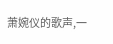萧婉仪的歌声,一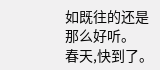如既往的还是那么好听。
春天,快到了。